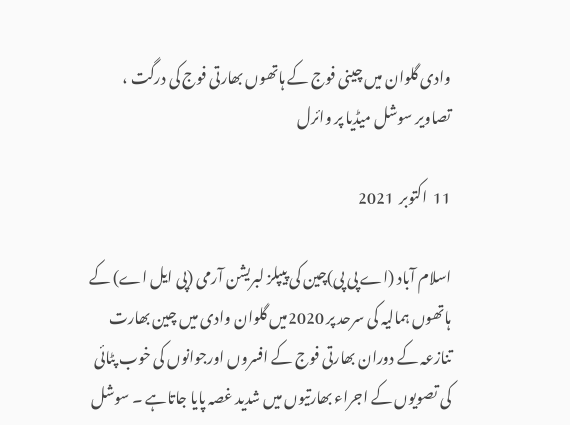وادی گلوان میں چینی فوج کے ہاتھوں بھارتی فوج کی درگت ، تصاویر سوشل میڈیا پر وائرل

11  اکتوبر  2021

اسلام آباد (اے پی پی)چین کی پیپلز لبریشن آرمی (پی ایل اے) کے ہاتھوں ہمالیہ کی سرحد پر 2020میں گلوان وادی میں چین بھارت تنازعہ کے دوران بھارتی فوج کے افسروں اورجوانوں کی خوب پٹائی کی تصویوں کے اجراء بھارتیوں میں شدید غصہ پایا جاتاہے ۔ سوشل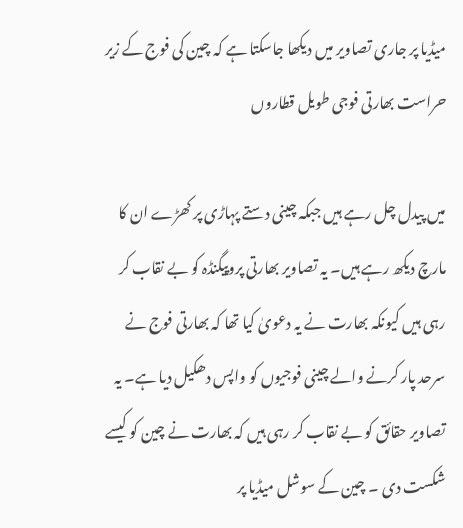میڈیا پر جاری تصاویر میں دیکھا جاسکتا ہے کہ چین کی فوج کے زیر حراست بھارتی فوجی طویل قطاروں

میں پیدل چل رہے ہیں جبکہ چینی دستے پہاڑی پر کھڑے ان کا مارچ دیکھ رہے ہیں۔ یہ تصاویر بھارتی پروپیگنڈہ کو بے نقاب کر رہی ہیں کیونکہ بھارت نے یہ دعویٰ کیا تھا کہ بھارتی فوج نے سرحد پار کرنے والے چینی فوجیوں کو واپس دھکیل دیا ہے۔ یہ تصاویر حقائق کو بے نقاب کر رہی ہیں کہ بھارت نے چین کو کیسے شکست دی ۔ چین کے سوشل میڈیا پر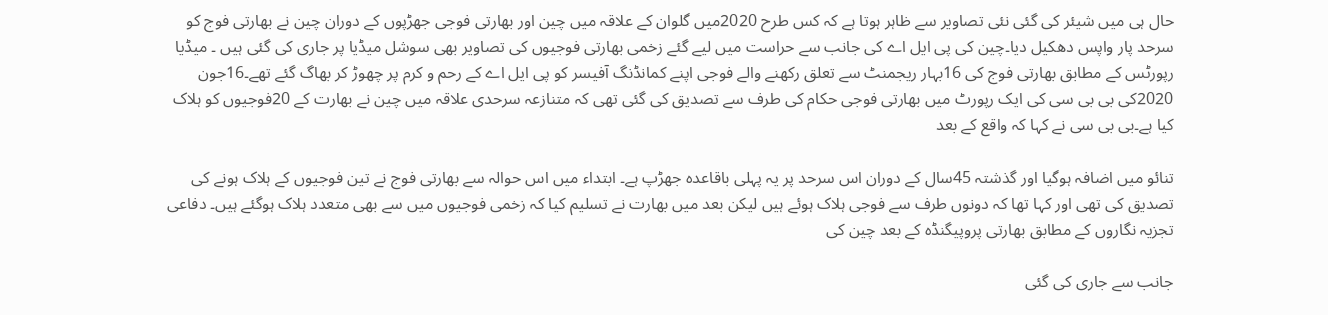حال ہی میں شیئر کی گئی نئی تصاویر سے ظاہر ہوتا ہے کہ کس طرح 2020میں گلوان کے علاقہ میں چین اور بھارتی فوجی جھڑپوں کے دوران چین نے بھارتی فوج کو سرحد پار واپس دھکیل دیا۔چین کی پی ایل اے کی جانب سے حراست میں لیے گئے زخمی بھارتی فوجیوں کی تصاویر بھی سوشل میڈیا پر جاری کی گئی ہیں ۔ میڈیا رپورٹس کے مطابق بھارتی فوج کی 16بہار ریجمنٹ سے تعلق رکھنے والے فوجی اپنے کمانڈنگ آفیسر کو پی ایل اے کے رحم و کرم پر چھوڑ کر بھاگ گئے تھے۔16جون 2020کی بی بی سی کی ایک رپورٹ میں بھارتی فوجی حکام کی طرف سے تصدیق کی گئی تھی کہ متنازعہ سرحدی علاقہ میں چین نے بھارت کے 20فوجیوں کو ہلاک کیا ہے۔بی بی سی نے کہا کہ واقع کے بعد

تنائو میں اضافہ ہوگیا اور گذشتہ 45سال کے دوران اس سرحد پر یہ پہلی باقاعدہ جھڑپ ہے۔ ابتداء میں اس حوالہ سے بھارتی فوج نے تین فوجیوں کے ہلاک ہونے کی تصدیق کی تھی اور کہا تھا کہ دونوں طرف سے فوجی ہلاک ہوئے ہیں لیکن بعد میں بھارت نے تسلیم کیا کہ زخمی فوجیوں میں سے بھی متعدد ہلاک ہوگئے ہیں۔ دفاعی تجزیہ نگاروں کے مطابق بھارتی پروپیگنڈہ کے بعد چین کی

جانب سے جاری کی گئی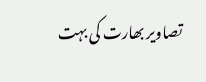تصاویر بھارت کی بہت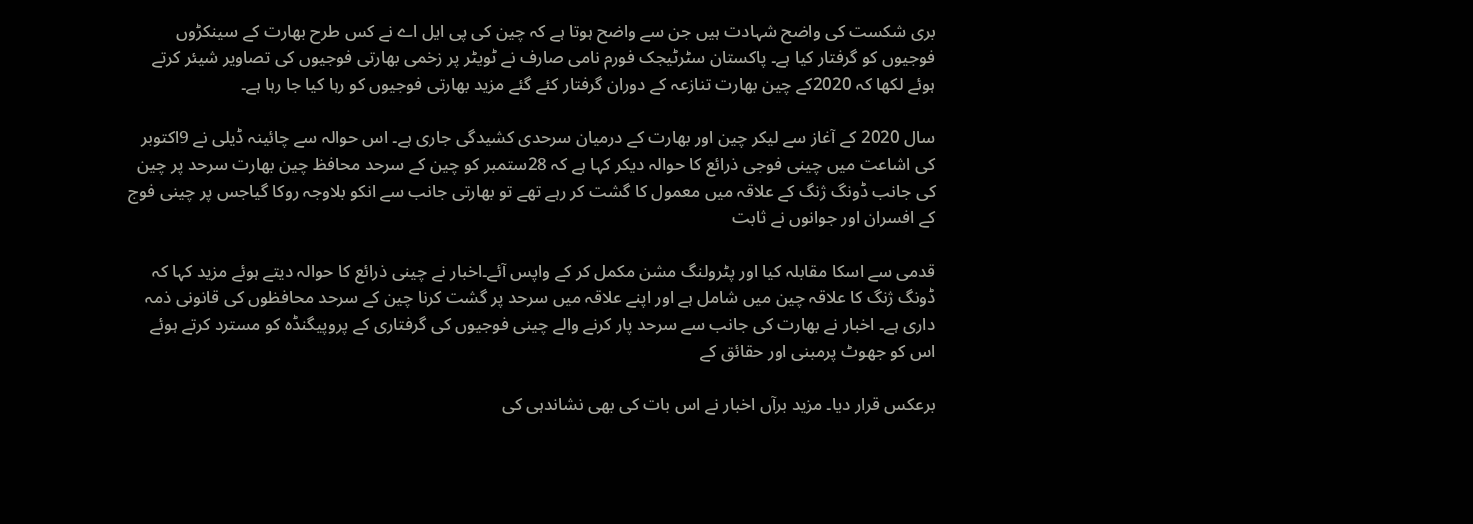بری شکست کی واضح شہادت ہیں جن سے واضح ہوتا ہے کہ چین کی پی ایل اے نے کس طرح بھارت کے سینکڑوں فوجیوں کو گرفتار کیا ہے۔ پاکستان سٹرٹیجک فورم نامی صارف نے ٹویٹر پر زخمی بھارتی فوجیوں کی تصاویر شیئر کرتے ہوئے لکھا کہ 2020کے چین بھارت تنازعہ کے دوران گرفتار کئے گئے مزید بھارتی فوجیوں کو رہا کیا جا رہا ہے۔

سال 2020 کے آغاز سے لیکر چین اور بھارت کے درمیان سرحدی کشیدگی جاری ہے۔ اس حوالہ سے چائینہ ڈیلی نے 9اکتوبر کی اشاعت میں چینی فوجی ذرائع کا حوالہ دیکر کہا ہے کہ 28ستمبر کو چین کے سرحد محافظ چین بھارت سرحد پر چین کی جانب ڈونگ ژنگ کے علاقہ میں معمول کا گشت کر رہے تھے تو بھارتی جانب سے انکو بلاوجہ روکا گیاجس پر چینی فوج کے افسران اور جوانوں نے ثابت

قدمی سے اسکا مقابلہ کیا اور پٹرولنگ مشن مکمل کر کے واپس آئے۔اخبار نے چینی ذرائع کا حوالہ دیتے ہوئے مزید کہا کہ ڈونگ ژنگ کا علاقہ چین میں شامل ہے اور اپنے علاقہ میں سرحد پر گشت کرنا چین کے سرحد محافظوں کی قانونی ذمہ داری ہے۔ اخبار نے بھارت کی جانب سے سرحد پار کرنے والے چینی فوجیوں کی گرفتاری کے پروپیگنڈہ کو مسترد کرتے ہوئے اس کو جھوٹ پرمبنی اور حقائق کے

برعکس قرار دیا۔ مزید برآں اخبار نے اس بات کی بھی نشاندہی کی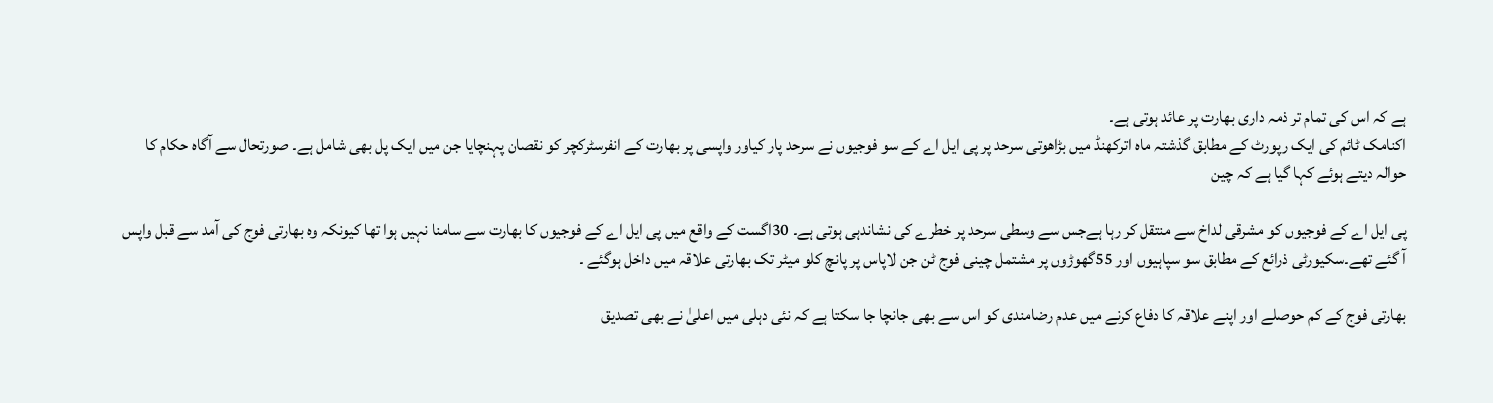ہے کہ اس کی تمام تر ذمہ داری بھارت پر عائد ہوتی ہے۔
اکنامک ٹائم کی ایک رپورٹ کے مطابق گذشتہ ماہ اترکھنڈ میں بڑاھوتی سرحد پر پی ایل اے کے سو فوجیوں نے سرحد پار کیاور واپسی پر بھارت کے انفرسٹرکچر کو نقصان پہنچایا جن میں ایک پل بھی شامل ہے۔ صورتحال سے آگاہ حکام کا حوالہ دیتے ہوئے کہا گیا ہے کہ چین

پی ایل اے کے فوجیوں کو مشرقی لداخ سے منتقل کر رہا ہےجس سے وسطی سرحد پر خطرے کی نشاندہی ہوتی ہے۔ 30اگست کے واقع میں پی ایل اے کے فوجیوں کا بھارت سے سامنا نہیں ہوا تھا کیونکہ وہ بھارتی فوج کی آمد سے قبل واپس آ گئے تھے۔سکیورٹی ذرائع کے مطابق سو سپاہیوں اور 55گھوڑوں پر مشتمل چینی فوج ٹن جن لاپاس پر پانچ کلو میٹر تک بھارتی علاقہ میں داخل ہوگئے ۔

بھارتی فوج کے کم حوصلے اور اپنے علاقہ کا دفاع کرنے میں عدم رضامندی کو اس سے بھی جانچا جا سکتا ہے کہ نئی دہلی میں اعلیٰ نے بھی تصدیق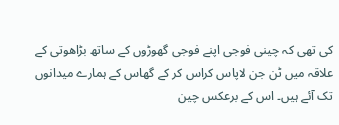کی تھی کہ چینی فوجی اپنے فوجی گھوڑوں کے ساتھ بڑاھوتی کے علاقہ میں ٹن جن لاپاس کراس کر کے گھاس کے ہمارے میدانوں تک آئے ہیں۔ اس کے برعکس چین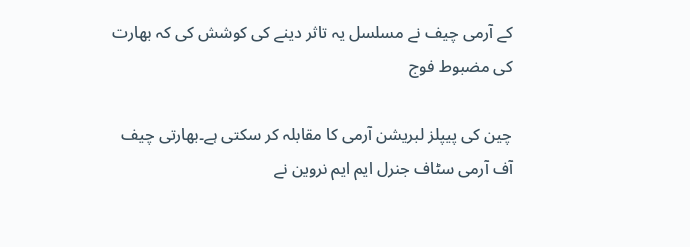کے آرمی چیف نے مسلسل یہ تاثر دینے کی کوشش کی کہ بھارت کی مضبوط فوج

چین کی پیپلز لبریشن آرمی کا مقابلہ کر سکتی ہے۔بھارتی چیف آف آرمی سٹاف جنرل ایم ایم نروین نے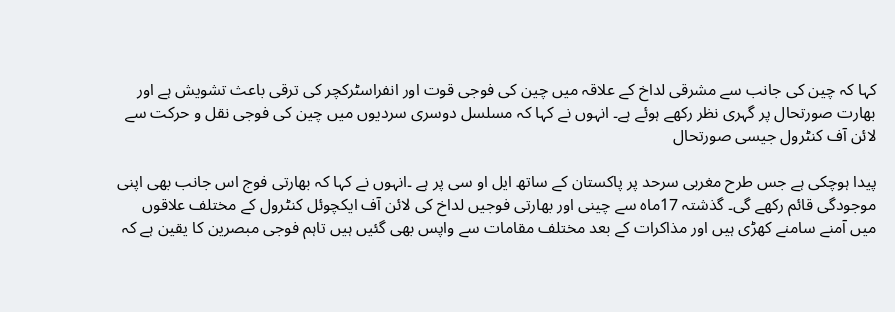کہا کہ چین کی جانب سے مشرقی لداخ کے علاقہ میں چین کی فوجی قوت اور انفراسٹرکچر کی ترقی باعث تشویش ہے اور بھارت صورتحال پر گہری نظر رکھے ہوئے ہے۔ انہوں نے کہا کہ مسلسل دوسری سردیوں میں چین کی فوجی نقل و حرکت سے لائن آف کنٹرول جیسی صورتحال

پیدا ہوچکی ہے جس طرح مغربی سرحد پر پاکستان کے ساتھ ایل او سی پر ہے ۔انہوں نے کہا کہ بھارتی فوج اس جانب بھی اپنی موجودگی قائم رکھے گی۔ گذشتہ 17ماہ سے چینی اور بھارتی فوجیں لداخ کی لائن آف ایکچوئل کنٹرول کے مختلف علاقوں میں آمنے سامنے کھڑی ہیں اور مذاکرات کے بعد مختلف مقامات سے واپس بھی گئیں ہیں تاہم فوجی مبصرین کا یقین ہے کہ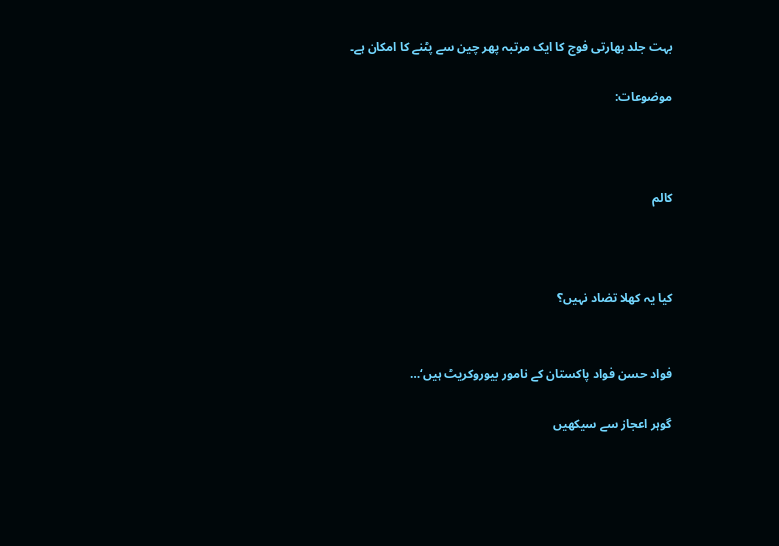بہت جلد بھارتی فوج کا ایک مرتبہ پھر چین سے پٹنے کا امکان ہے۔

موضوعات:



کالم



کیا یہ کھلا تضاد نہیں؟


فواد حسن فواد پاکستان کے نامور بیوروکریٹ ہیں‘…

گوہر اعجاز سے سیکھیں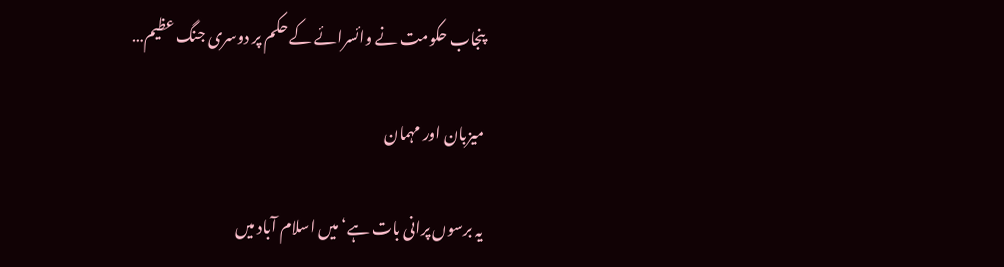پنجاب حکومت نے وائسرائے کے حکم پر دوسری جنگ عظیم…

میزبان اور مہمان

یہ برسوں پرانی بات ہے‘ میں اسلام آباد میں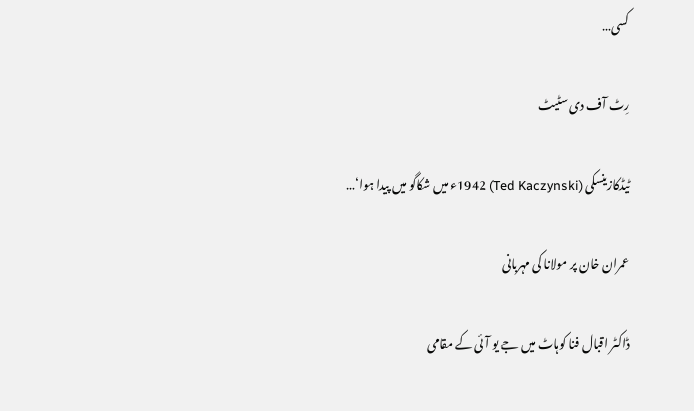کسی…

رِٹ آف دی سٹیٹ

ٹیڈکازینسکی (Ted Kaczynski) 1942ء میں شکاگو میں پیدا ہوا‘…

عمران خان پر مولانا کی مہربانی

ڈاکٹر اقبال فنا کوہاٹ میں جے یو آئی کے مقامی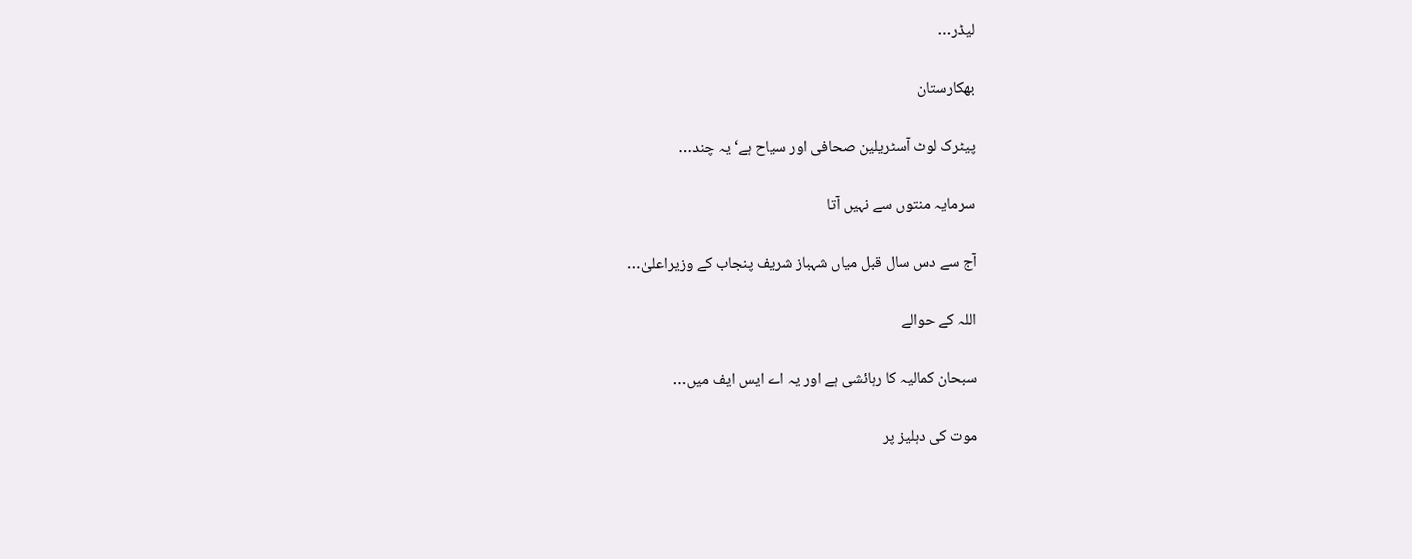لیڈر…

بھکارستان

پیٹرک لوٹ آسٹریلین صحافی اور سیاح ہے‘ یہ چند…

سرمایہ منتوں سے نہیں آتا

آج سے دس سال قبل میاں شہباز شریف پنجاب کے وزیراعلیٰ…

اللہ کے حوالے

سبحان کمالیہ کا رہائشی ہے اور یہ اے ایس ایف میں…

موت کی دہلیز پر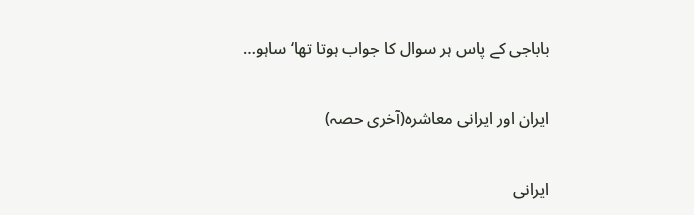باباجی کے پاس ہر سوال کا جواب ہوتا تھا‘ ساہو…

ایران اور ایرانی معاشرہ(آخری حصہ)

ایرانی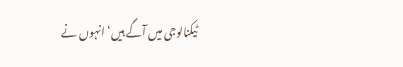ٹیکنالوجی میں آگے ہیں‘ انہوں نے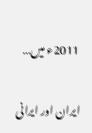2011ء میں…

ایران اور ایرانی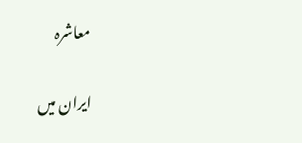معاشرہ

ایران میں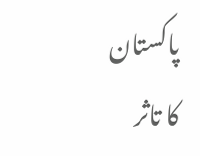پاکستان کا تاثر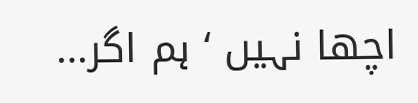اچھا نہیں ‘ ہم اگر…